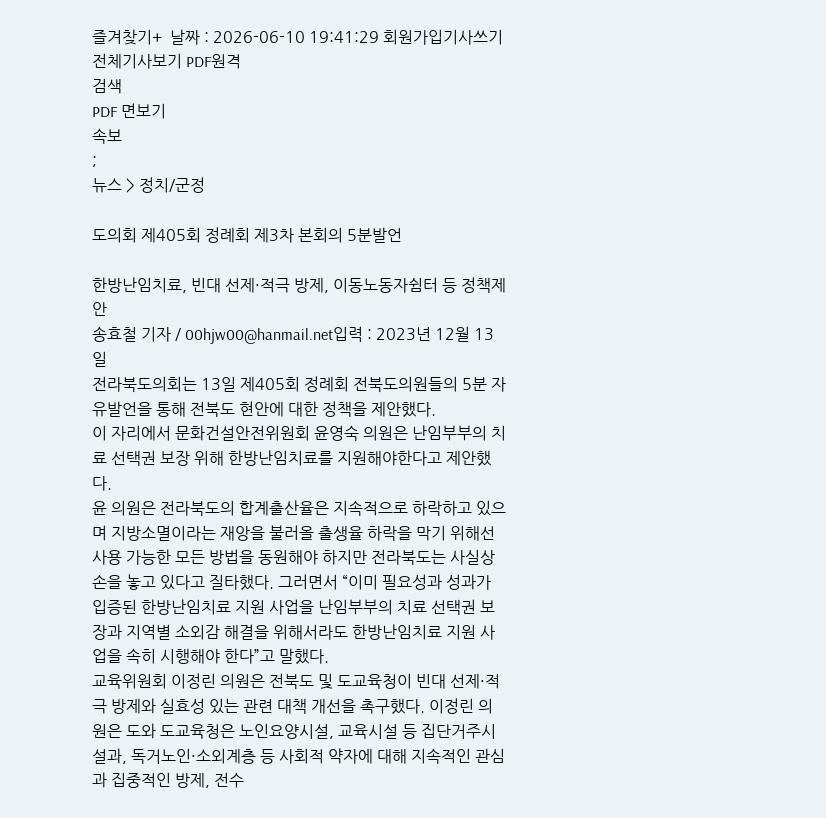즐겨찾기+  날짜 : 2026-06-10 19:41:29 회원가입기사쓰기전체기사보기 PDF원격
검색
PDF 면보기
속보
;
뉴스 > 정치/군정

도의회 제405회 정례회 제3차 본회의 5분발언

한방난임치료, 빈대 선제·적극 방제, 이동노동자쉼터 등 정책제안
송효철 기자 / 00hjw00@hanmail.net입력 : 2023년 12월 13일
전라북도의회는 13일 제405회 정례회 전북도의원들의 5분 자유발언을 통해 전북도 현안에 대한 정책을 제안했다.
이 자리에서 문화건설안전위원회 윤영숙 의원은 난임부부의 치료 선택권 보장 위해 한방난임치료를 지원해야한다고 제안했다.
윤 의원은 전라북도의 합계출산율은 지속적으로 하락하고 있으며 지방소멸이라는 재앙을 불러올 출생율 하락을 막기 위해선 사용 가능한 모든 방법을 동원해야 하지만 전라북도는 사실상 손을 놓고 있다고 질타했다. 그러면서 “이미 필요성과 성과가 입증된 한방난임치료 지원 사업을 난임부부의 치료 선택권 보장과 지역별 소외감 해결을 위해서라도 한방난임치료 지원 사업을 속히 시행해야 한다”고 말했다.
교육위원회 이정린 의원은 전북도 및 도교육청이 빈대 선제·적극 방제와 실효성 있는 관련 대책 개선을 촉구했다. 이정린 의원은 도와 도교육청은 노인요양시설, 교육시설 등 집단거주시설과, 독거노인·소외계층 등 사회적 약자에 대해 지속적인 관심과 집중적인 방제, 전수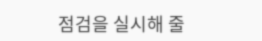점검을 실시해 줄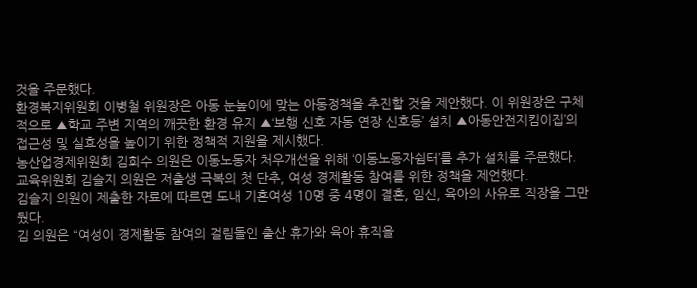것을 주문했다.
환경복지위원회 이병철 위원장은 아동 눈높이에 맞는 아동정책을 추진할 것을 제안했다. 이 위원장은 구체적으로 ▲학교 주변 지역의 깨끗한 환경 유지 ▲‘보행 신호 자동 연장 신호등’ 설치 ▲아동안전지킴이집’의 접근성 및 실효성을 높이기 위한 정책적 지원을 제시했다.
농산업경제위원회 김희수 의원은 이동노동자 처우개선을 위해 ‘이동노동자쉼터’를 추가 설치를 주문했다.
교육위원회 김슬지 의원은 저출생 극복의 첫 단추, 여성 경제활동 참여를 위한 정책을 제언했다.
김슬지 의원이 제출한 자료에 따르면 도내 기혼여성 10명 중 4명이 결혼, 임신, 육아의 사유로 직장을 그만뒀다.
김 의원은 “여성이 경제활동 참여의 걸림돌인 출산 휴가와 육아 휴직을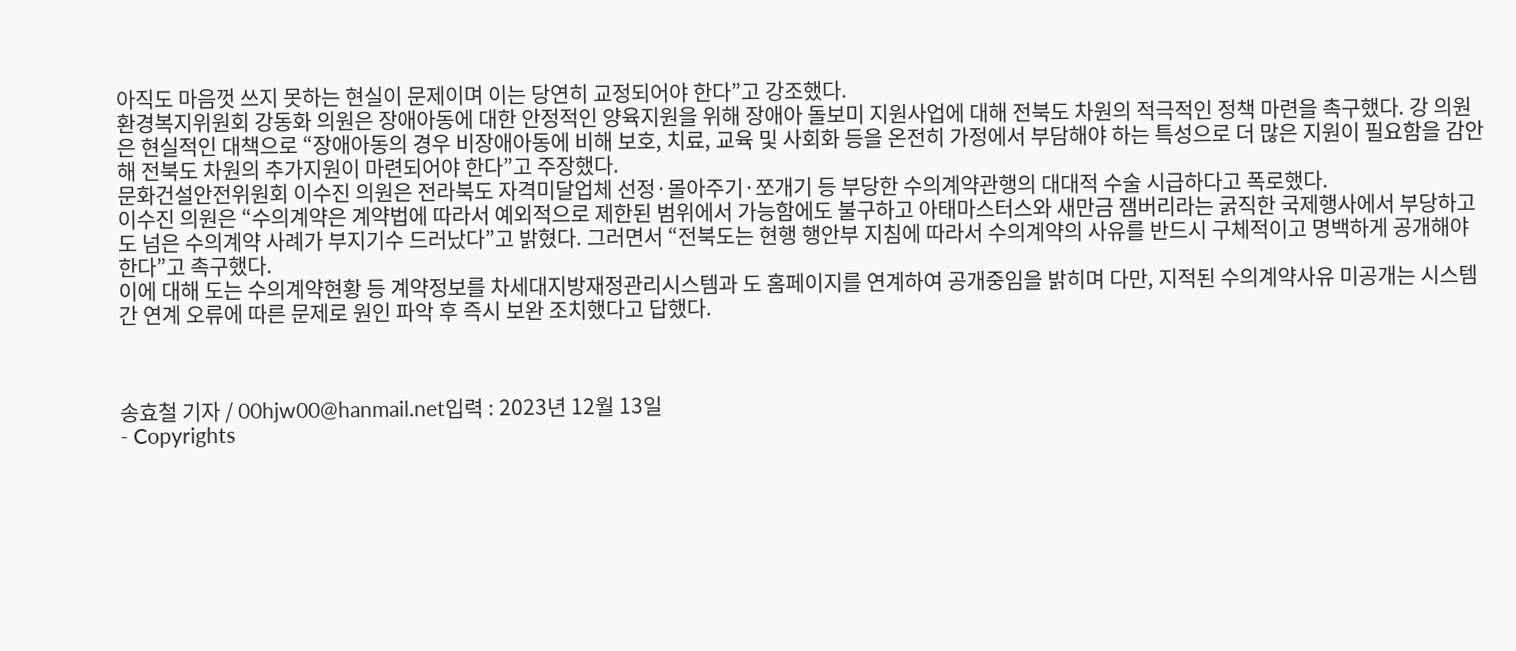아직도 마음껏 쓰지 못하는 현실이 문제이며 이는 당연히 교정되어야 한다”고 강조했다.
환경복지위원회 강동화 의원은 장애아동에 대한 안정적인 양육지원을 위해 장애아 돌보미 지원사업에 대해 전북도 차원의 적극적인 정책 마련을 촉구했다. 강 의원은 현실적인 대책으로 “장애아동의 경우 비장애아동에 비해 보호, 치료, 교육 및 사회화 등을 온전히 가정에서 부담해야 하는 특성으로 더 많은 지원이 필요함을 감안해 전북도 차원의 추가지원이 마련되어야 한다”고 주장했다.
문화건설안전위원회 이수진 의원은 전라북도 자격미달업체 선정·몰아주기·쪼개기 등 부당한 수의계약관행의 대대적 수술 시급하다고 폭로했다.
이수진 의원은 “수의계약은 계약법에 따라서 예외적으로 제한된 범위에서 가능함에도 불구하고 아태마스터스와 새만금 잼버리라는 굵직한 국제행사에서 부당하고 도 넘은 수의계약 사례가 부지기수 드러났다”고 밝혔다. 그러면서 “전북도는 현행 행안부 지침에 따라서 수의계약의 사유를 반드시 구체적이고 명백하게 공개해야 한다”고 촉구했다.
이에 대해 도는 수의계약현황 등 계약정보를 차세대지방재정관리시스템과 도 홈페이지를 연계하여 공개중임을 밝히며 다만, 지적된 수의계약사유 미공개는 시스템간 연계 오류에 따른 문제로 원인 파악 후 즉시 보완 조치했다고 답했다.



송효철 기자 / 00hjw00@hanmail.net입력 : 2023년 12월 13일
- Copyrights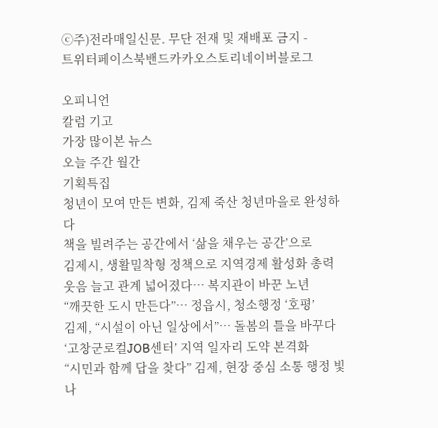ⓒ주)전라매일신문. 무단 전재 및 재배포 금지 -
트위터페이스북밴드카카오스토리네이버블로그

오피니언
칼럼 기고
가장 많이본 뉴스
오늘 주간 월간
기획특집
청년이 모여 만든 변화, 김제 죽산 청년마을로 완성하다
책을 빌려주는 공간에서 ‘삶을 채우는 공간’으로
김제시, 생활밀착형 정책으로 지역경제 활성화 총력
웃음 늘고 관계 넓어졌다… 복지관이 바꾼 노년
“깨끗한 도시 만든다”… 정읍시, 청소행정 ‘호평’
김제, “시설이 아닌 일상에서”… 돌봄의 틀을 바꾸다
‘고창군로컬JOB센터’ 지역 일자리 도약 본격화
“시민과 함께 답을 찾다” 김제, 현장 중심 소통 행정 빛나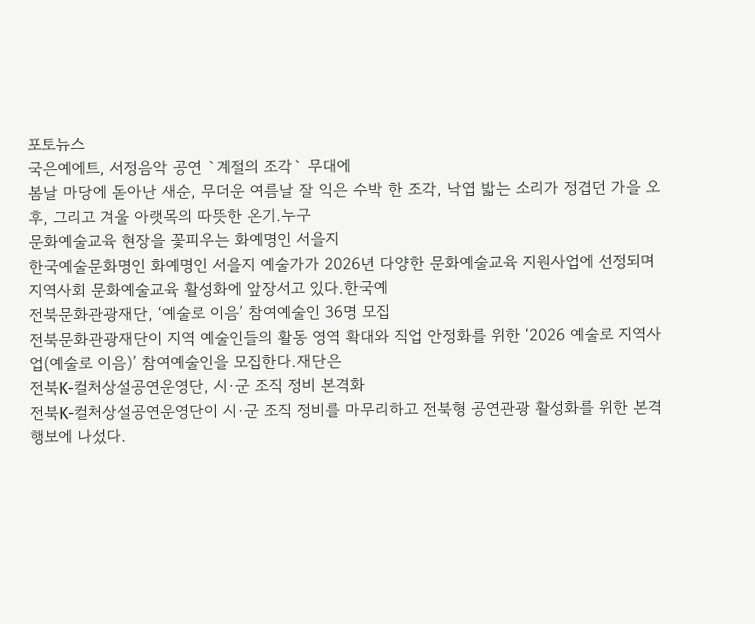포토뉴스
국은예에트, 서정음악 공연 `계절의 조각` 무대에
봄날 마당에 돋아난 새순, 무더운 여름날 잘 익은 수박 한 조각, 낙엽 밟는 소리가 정겹던 가을 오후, 그리고 겨울 아랫목의 따뜻한 온기.누구
문화예술교육 현장을 꽃피우는 화예명인 서을지
한국예술문화명인 화예명인 서을지 예술가가 2026년 다양한 문화예술교육 지원사업에 선정되며 지역사회 문화예술교육 활성화에 앞장서고 있다.한국예
전북문화관광재단, ‘예술로 이음’ 참여예술인 36명 모집
전북문화관광재단이 지역 예술인들의 활동 영역 확대와 직업 안정화를 위한 ‘2026 예술로 지역사업(예술로 이음)’ 참여예술인을 모집한다.재단은
전북K-컬처상설공연운영단, 시·군 조직 정비 본격화
전북K-컬처상설공연운영단이 시·군 조직 정비를 마무리하고 전북형 공연관광 활성화를 위한 본격 행보에 나섰다.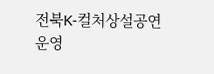전북K-컬처상설공연운영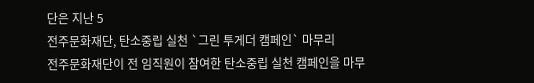단은 지난 5
전주문화재단, 탄소중립 실천 `그린 투게더 캠페인` 마무리
전주문화재단이 전 임직원이 참여한 탄소중립 실천 캠페인을 마무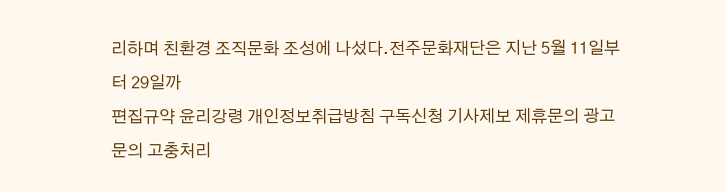리하며 친환경 조직문화 조성에 나섰다.전주문화재단은 지난 5월 11일부터 29일까
편집규약 윤리강령 개인정보취급방침 구독신청 기사제보 제휴문의 광고문의 고충처리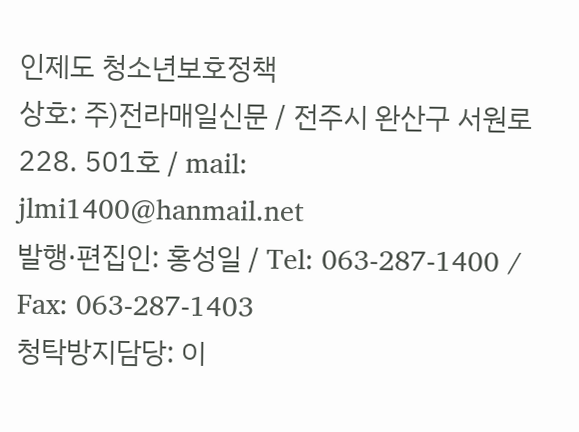인제도 청소년보호정책
상호: 주)전라매일신문 / 전주시 완산구 서원로 228. 501호 / mail: jlmi1400@hanmail.net
발행·편집인: 홍성일 / Tel: 063-287-1400 / Fax: 063-287-1403
청탁방지담당: 이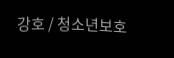강호 / 청소년보호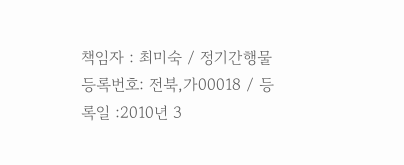책임자 : 최미숙 / 정기간행물 등록번호: 전북,가00018 / 등록일 :2010년 3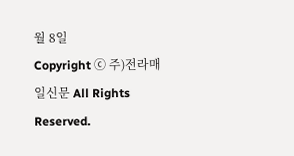월 8일
Copyright ⓒ 주)전라매일신문 All Rights Reserved.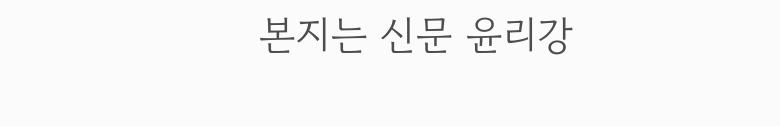본지는 신문 윤리강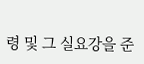령 및 그 실요강을 준